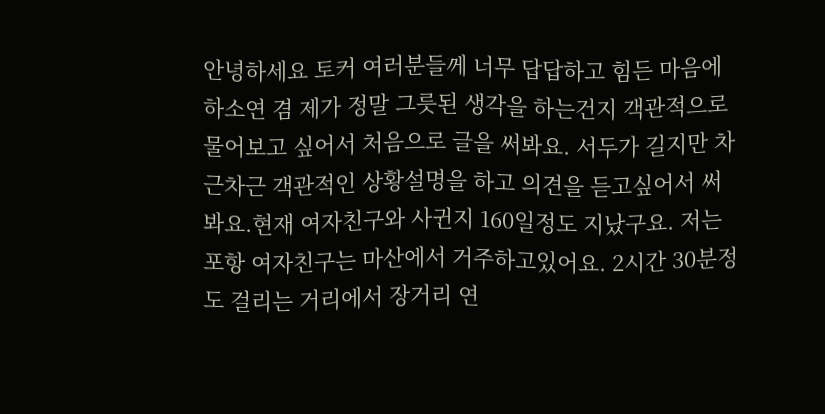안녕하세요 토커 여러분들께 너무 답답하고 힘든 마음에 하소연 겸 제가 정말 그릇된 생각을 하는건지 객관적으로 물어보고 싶어서 처음으로 글을 써봐요. 서두가 길지만 차근차근 객관적인 상황설명을 하고 의견을 듣고싶어서 써봐요.현재 여자친구와 사귄지 160일정도 지났구요. 저는 포항 여자친구는 마산에서 거주하고있어요. 2시간 30분정도 걸리는 거리에서 장거리 연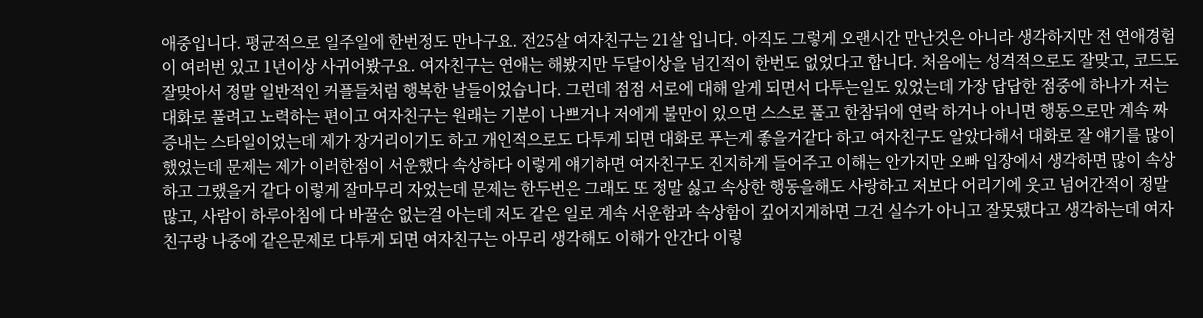애중입니다. 평균적으로 일주일에 한번정도 만나구요. 전25살 여자친구는 21살 입니다. 아직도 그렇게 오랜시간 만난것은 아니라 생각하지만 전 연애경험이 여러번 있고 1년이상 사귀어봤구요. 여자친구는 연애는 해봤지만 두달이상을 넘긴적이 한번도 없었다고 합니다. 처음에는 성격적으로도 잘맞고, 코드도 잘맞아서 정말 일반적인 커플들처럼 행복한 날들이었습니다. 그런데 점점 서로에 대해 알게 되면서 다투는일도 있었는데 가장 답답한 점중에 하나가 저는 대화로 풀려고 노력하는 편이고 여자친구는 원래는 기분이 나쁘거나 저에게 불만이 있으면 스스로 풀고 한참뒤에 연락 하거나 아니면 행동으로만 계속 짜증내는 스타일이었는데 제가 장거리이기도 하고 개인적으로도 다투게 되면 대화로 푸는게 좋을거같다 하고 여자친구도 알았다해서 대화로 잘 얘기를 많이했었는데 문제는 제가 이러한점이 서운했다 속상하다 이렇게 얘기하면 여자친구도 진지하게 들어주고 이해는 안가지만 오빠 입장에서 생각하면 많이 속상하고 그랬을거 같다 이렇게 잘마무리 자었는데 문제는 한두번은 그래도 또 정말 싫고 속상한 행동을해도 사랑하고 저보다 어리기에 웃고 넘어간적이 정말 많고, 사람이 하루아침에 다 바꿀순 없는걸 아는데 저도 같은 일로 계속 서운함과 속상함이 깊어지게하면 그건 실수가 아니고 잘못됐다고 생각하는데 여자친구랑 나중에 같은문제로 다투게 되면 여자친구는 아무리 생각해도 이해가 안간다 이렇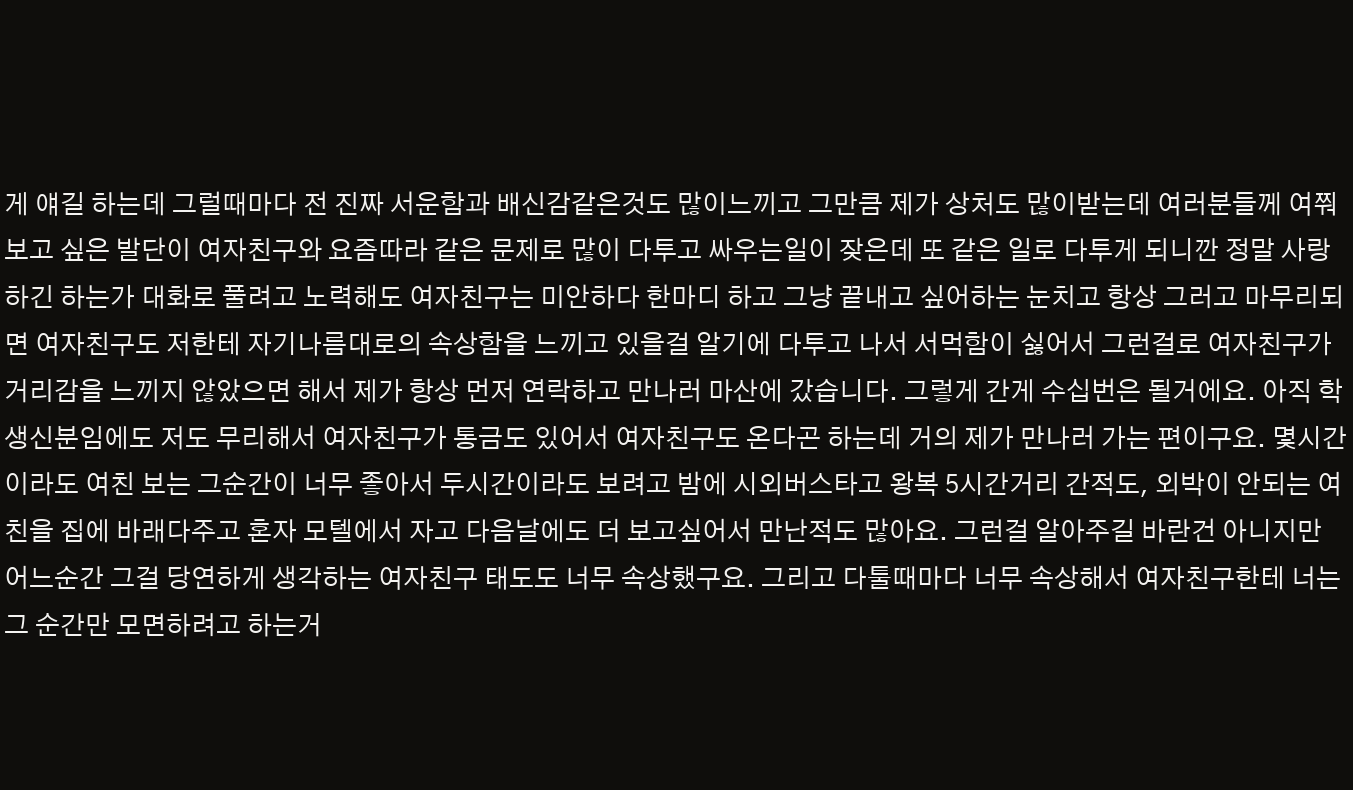게 얘길 하는데 그럴때마다 전 진짜 서운함과 배신감같은것도 많이느끼고 그만큼 제가 상처도 많이받는데 여러분들께 여쭤보고 싶은 발단이 여자친구와 요즘따라 같은 문제로 많이 다투고 싸우는일이 잦은데 또 같은 일로 다투게 되니깐 정말 사랑하긴 하는가 대화로 풀려고 노력해도 여자친구는 미안하다 한마디 하고 그냥 끝내고 싶어하는 눈치고 항상 그러고 마무리되면 여자친구도 저한테 자기나름대로의 속상함을 느끼고 있을걸 알기에 다투고 나서 서먹함이 싫어서 그런걸로 여자친구가 거리감을 느끼지 않았으면 해서 제가 항상 먼저 연락하고 만나러 마산에 갔습니다. 그렇게 간게 수십번은 될거에요. 아직 학생신분임에도 저도 무리해서 여자친구가 통금도 있어서 여자친구도 온다곤 하는데 거의 제가 만나러 가는 편이구요. 몇시간이라도 여친 보는 그순간이 너무 좋아서 두시간이라도 보려고 밤에 시외버스타고 왕복 5시간거리 간적도, 외박이 안되는 여친을 집에 바래다주고 혼자 모텔에서 자고 다음날에도 더 보고싶어서 만난적도 많아요. 그런걸 알아주길 바란건 아니지만 어느순간 그걸 당연하게 생각하는 여자친구 태도도 너무 속상했구요. 그리고 다툴때마다 너무 속상해서 여자친구한테 너는 그 순간만 모면하려고 하는거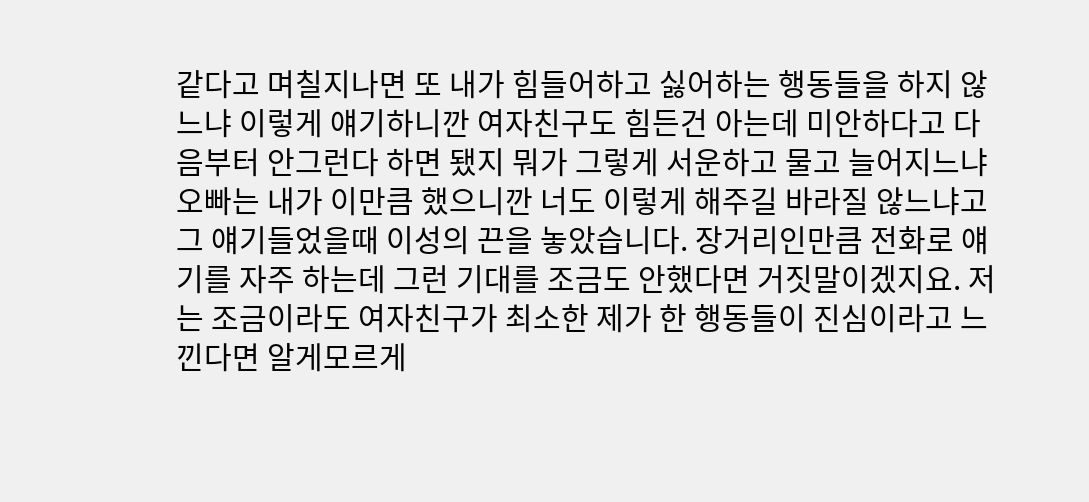같다고 며칠지나면 또 내가 힘들어하고 싫어하는 행동들을 하지 않느냐 이렇게 얘기하니깐 여자친구도 힘든건 아는데 미안하다고 다음부터 안그런다 하면 됐지 뭐가 그렇게 서운하고 물고 늘어지느냐 오빠는 내가 이만큼 했으니깐 너도 이렇게 해주길 바라질 않느냐고 그 얘기들었을때 이성의 끈을 놓았습니다. 장거리인만큼 전화로 얘기를 자주 하는데 그런 기대를 조금도 안했다면 거짓말이겠지요. 저는 조금이라도 여자친구가 최소한 제가 한 행동들이 진심이라고 느낀다면 알게모르게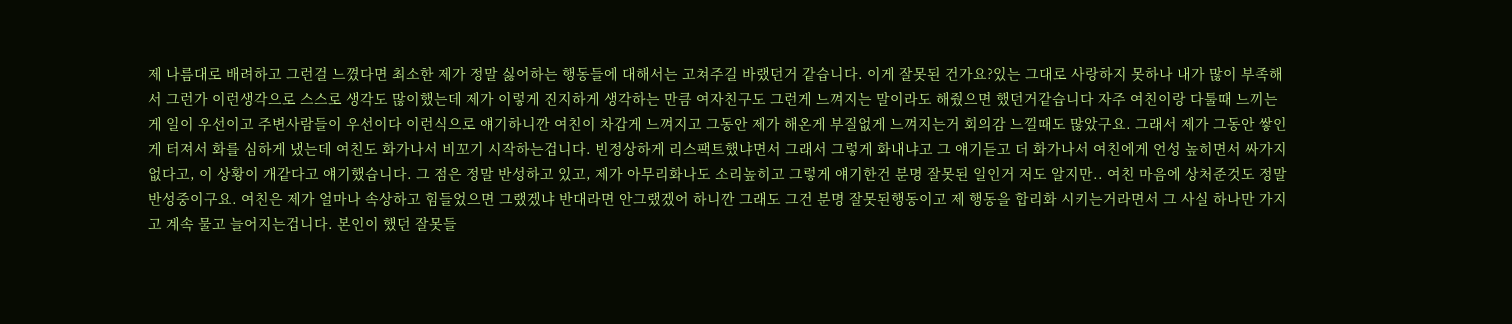제 나름대로 배려하고 그런걸 느꼈다면 최소한 제가 정말 싫어하는 행동들에 대해서는 고쳐주길 바랬던거 같습니다. 이게 잘못된 건가요?있는 그대로 사랑하지 못하나 내가 많이 부족해서 그런가 이런생각으로 스스로 생각도 많이했는데 제가 이렇게 진지하게 생각하는 만큼 여자친구도 그런게 느껴지는 말이라도 해줬으면 했던거같습니다 자주 여친이랑 다툴때 느끼는게 일이 우선이고 주변사람들이 우선이다 이런식으로 얘기하니깐 여친이 차갑게 느껴지고 그동안 제가 해온게 부질없게 느껴지는거 회의감 느낄때도 많았구요. 그래서 제가 그동안 쌓인게 터져서 화를 심하게 냈는데 여친도 화가나서 비꼬기 시작하는겁니다. 빈정상하게 리스팩트했냐면서 그래서 그렇게 화내냐고 그 얘기듣고 더 화가나서 여친에게 언성 높히면서 싸가지 없다고, 이 상황이 개같다고 얘기했습니다. 그 점은 정말 반성하고 있고, 제가 아무리화나도 소리높히고 그렇게 얘기한건 분명 잘못된 일인거 저도 알지만.. 여친 마음에 상처준것도 정말 반성중이구요. 여친은 제가 얼마나 속상하고 힘들었으면 그랬겠냐 반대라면 안그랬겠어 하니깐 그래도 그건 분명 잘못된행동이고 제 행동을 합리화 시키는거라면서 그 사실 하나만 가지고 계속 물고 늘어지는겁니다. 본인이 했던 잘못들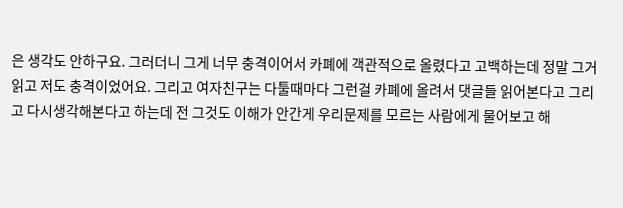은 생각도 안하구요. 그러더니 그게 너무 충격이어서 카폐에 객관적으로 올렸다고 고백하는데 정말 그거읽고 저도 충격이었어요. 그리고 여자친구는 다툴때마다 그런걸 카폐에 올려서 댓글들 읽어본다고 그리고 다시생각해본다고 하는데 전 그것도 이해가 안간게 우리문제를 모르는 사람에게 물어보고 해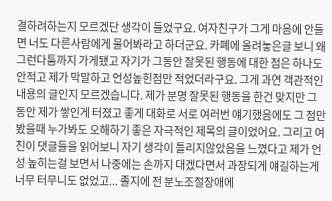결하려하는지 모르겠단 생각이 들었구요. 여자친구가 그게 마음에 안들면 너도 다른사람에게 물어봐라고 하더군요. 카폐에 올려놓은글 보니 왜 그런다툼까지 가게됐고 자기가 그동안 잘못된 행동에 대한 점은 하나도 안적고 제가 막말하고 언성높힌점만 적었더라구요. 그게 과연 객관적인 내용의 글인지 모르겠습니다. 제가 분명 잘못된 행동을 한건 맞지만 그동안 제가 쌓인게 터졌고 좋게 대화로 서로 여러번 얘기했음에도 그 점만 봤을때 누가봐도 오해하기 좋은 자극적인 제목의 글이었어요. 그리고 여친이 댓글들을 읽어보니 자기 생각이 틀리지않았음을 느꼈다고 제가 언성 높히는걸 보면서 나중에는 손까지 대겠다면서 과장되게 얘길하는게 너무 터무니도 없었고... 졸지에 전 분노조절장애에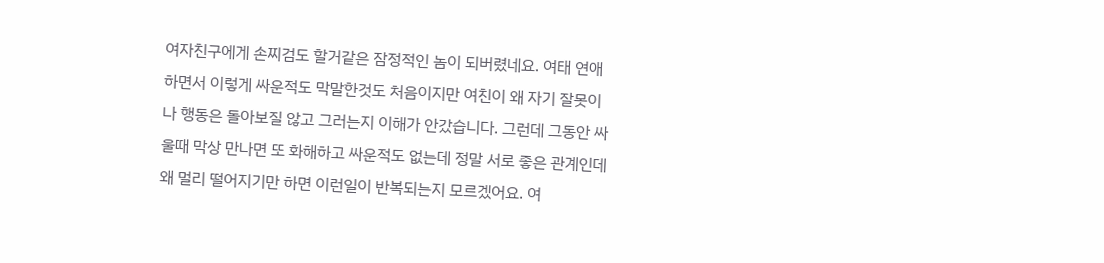여자친구에게 손찌검도 할거같은 잠정적인 놈이 되버렸네요. 여태 연애하면서 이렇게 싸운적도 막말한것도 처음이지만 여친이 왜 자기 잘못이나 행동은 돌아보질 않고 그러는지 이해가 안갔습니다. 그런데 그동안 싸울때 막상 만나면 또 화해하고 싸운적도 없는데 정말 서로 좋은 관계인데 왜 멀리 떨어지기만 하면 이런일이 반복되는지 모르겠어요. 여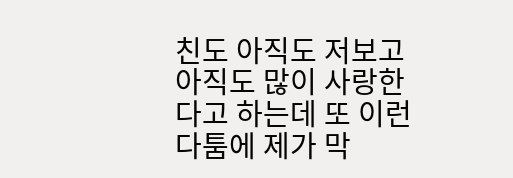친도 아직도 저보고 아직도 많이 사랑한다고 하는데 또 이런 다툼에 제가 막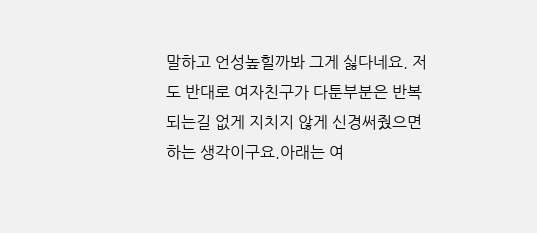말하고 언성높힐까봐 그게 싫다네요. 저도 반대로 여자친구가 다툰부분은 반복되는길 없게 지치지 않게 신경써줬으면 하는 생각이구요.아래는 여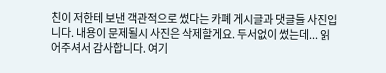친이 저한테 보낸 객관적으로 썼다는 카폐 게시글과 댓글들 사진입니다. 내용이 문제될시 사진은 삭제할게요. 두서없이 썼는데... 읽어주셔서 감사합니다. 여기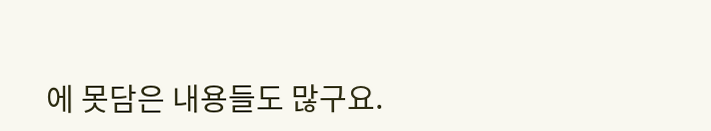에 못담은 내용들도 많구요.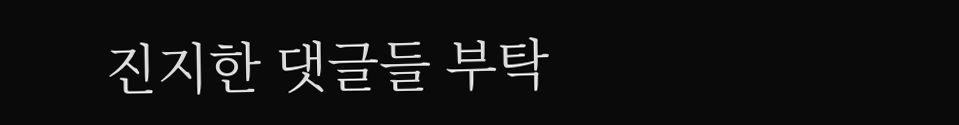진지한 댓글들 부탁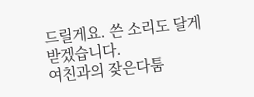드릴게요. 쓴 소리도 달게 받겠습니다.
여친과의 잦은다툼